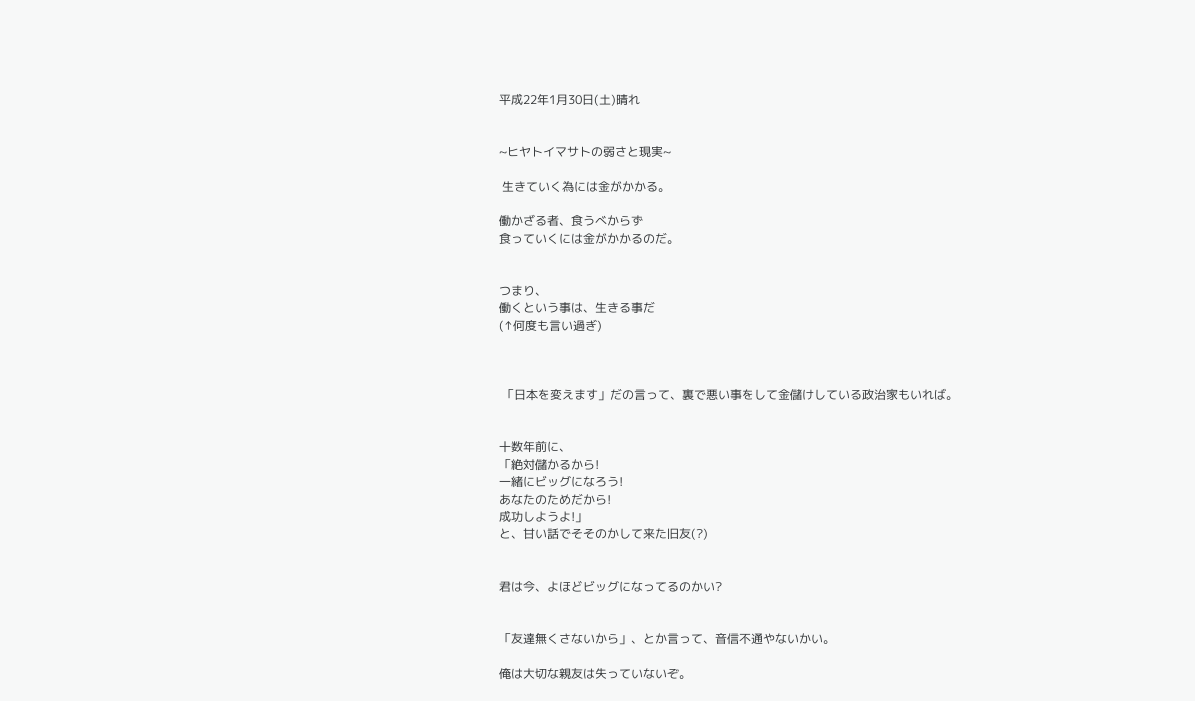平成22年1月30日(土)晴れ


~ヒヤトイマサトの弱さと現実~

 生きていく為には金がかかる。

働かざる者、食うべからず
食っていくには金がかかるのだ。


つまり、
働くという事は、生きる事だ
(↑何度も言い過ぎ)



 「日本を変えます」だの言って、裏で悪い事をして金儲けしている政治家もいれば。


十数年前に、
「絶対儲かるから!
一緒にビッグになろう!
あなたのためだから!
成功しようよ!」
と、甘い話でそそのかして来た旧友(?)


君は今、よほどビッグになってるのかい?


「友達無くさないから」、とか言って、音信不通やないかい。

俺は大切な親友は失っていないぞ。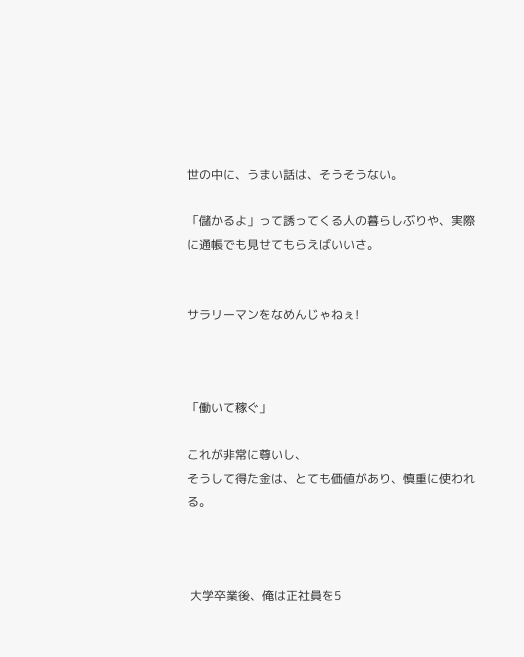世の中に、うまい話は、そうそうない。

「儲かるよ」って誘ってくる人の暮らしぶりや、実際に通帳でも見せてもらえばいいさ。


サラリーマンをなめんじゃねぇ!



「働いて稼ぐ」

これが非常に尊いし、
そうして得た金は、とても価値があり、慎重に使われる。



 大学卒業後、俺は正社員を5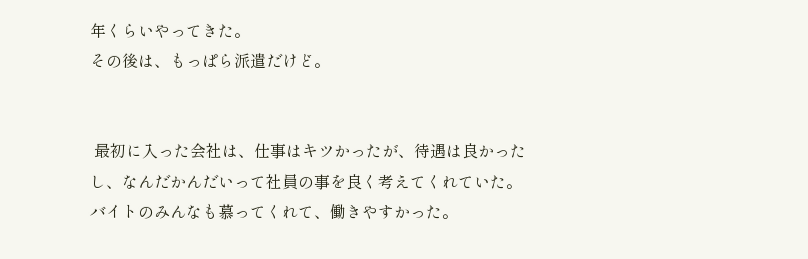年くらいやってきた。
その後は、もっぱら派遣だけど。


 最初に入った会社は、仕事はキツかったが、待遇は良かったし、なんだかんだいって社員の事を良く考えてくれていた。
バイトのみんなも慕ってくれて、働きやすかった。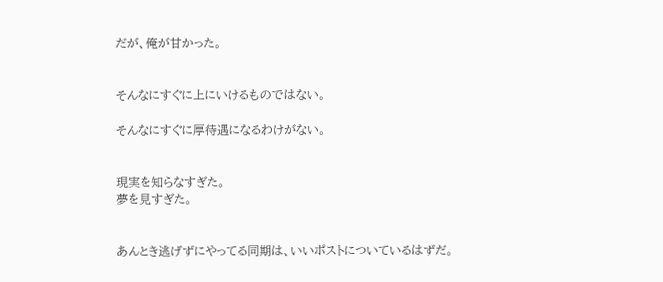だが、俺が甘かった。


そんなにすぐに上にいけるものではない。

そんなにすぐに厚待遇になるわけがない。


現実を知らなすぎた。
夢を見すぎた。


あんとき逃げずにやってる同期は、いいポストについているはずだ。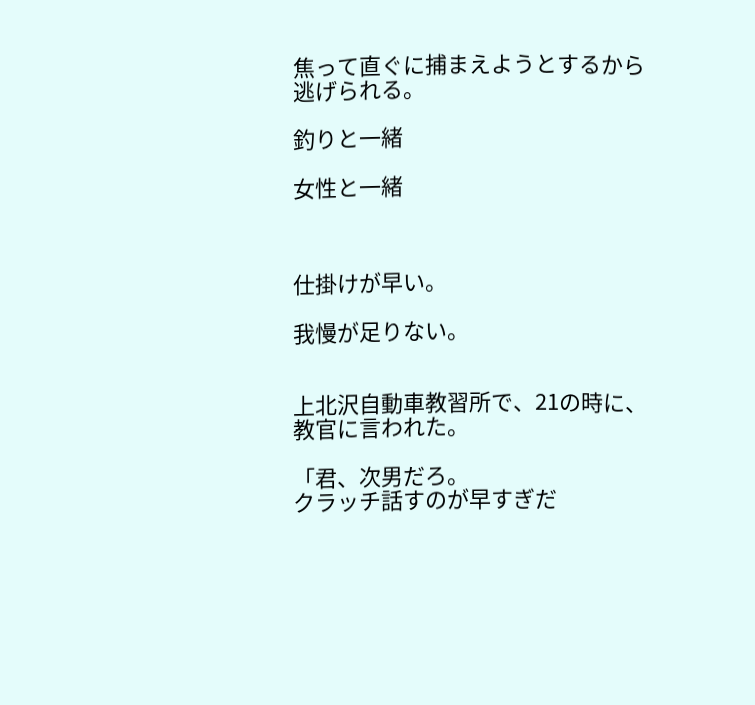焦って直ぐに捕まえようとするから逃げられる。

釣りと一緒

女性と一緒



仕掛けが早い。

我慢が足りない。


上北沢自動車教習所で、21の時に、教官に言われた。

「君、次男だろ。
クラッチ話すのが早すぎだ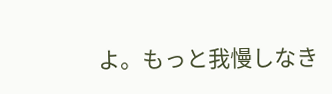よ。もっと我慢しなき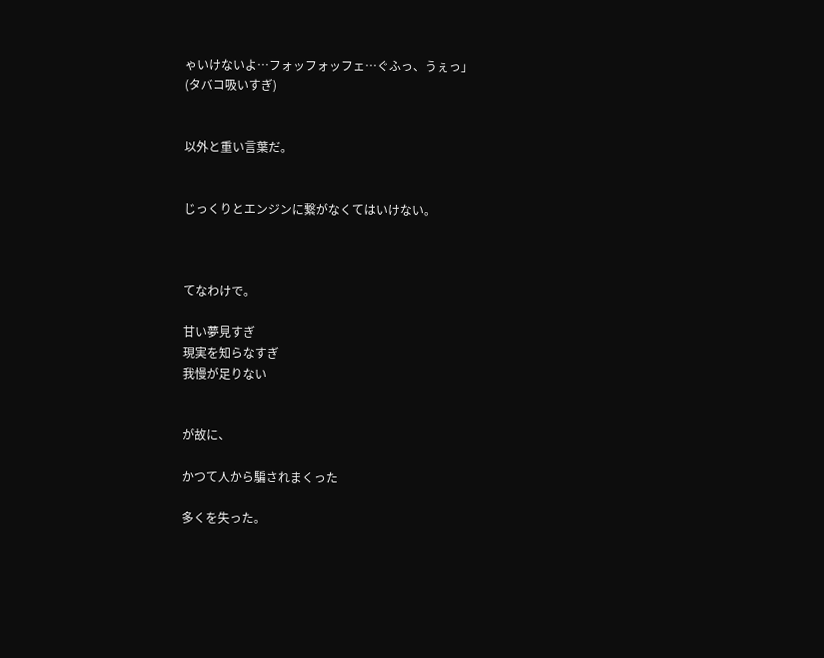ゃいけないよ…フォッフォッフェ…ぐふっ、うぇっ」
(タバコ吸いすぎ)


以外と重い言葉だ。


じっくりとエンジンに繋がなくてはいけない。



てなわけで。

甘い夢見すぎ
現実を知らなすぎ
我慢が足りない


が故に、

かつて人から騙されまくった

多くを失った。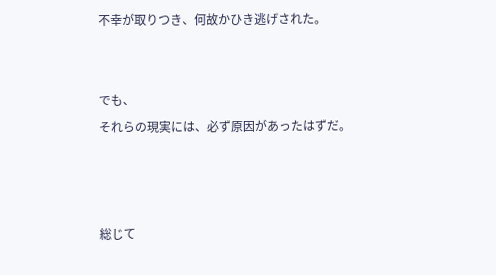不幸が取りつき、何故かひき逃げされた。


でも、
それらの現実には、必ず原因があったはずだ。



総じて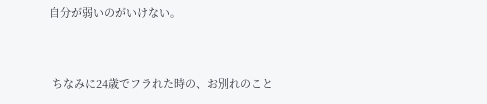自分が弱いのがいけない。


 ちなみに24歳でフラれた時の、お別れのこと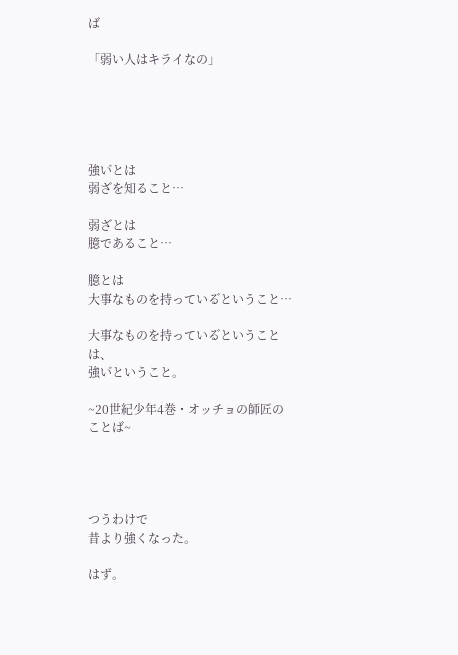ば

「弱い人はキライなの」





強い゙とは
弱ざを知ること…

弱ざとは
臆であること…

臆とは
大事なものを持っている゙ということ…

大事なものを持っている゙ということは、
強い゙ということ。

~20世紀少年4巻・オッチョの師匠のことば~




つうわけで
昔より強くなった。

はず。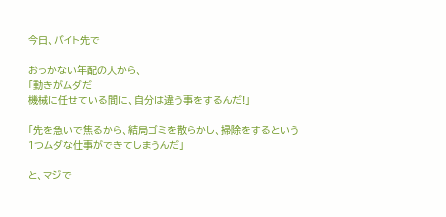今日、バイト先で

おっかない年配の人から、
「動きがムダだ
機械に任せている間に、自分は違う事をするんだ!」

「先を急いで焦るから、結局ゴミを散らかし、掃除をするという1つムダな仕事ができてしまうんだ」

と、マジで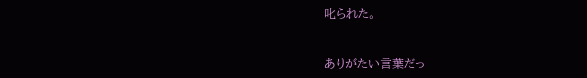叱られた。


ありがたい言葉だっ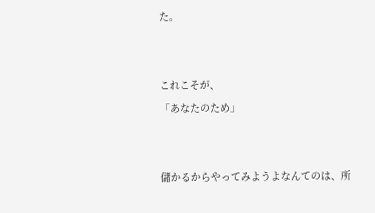た。


これこそが、
「あなたのため」


儲かるからやってみようよなんてのは、所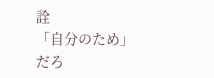詮
「自分のため」
だろ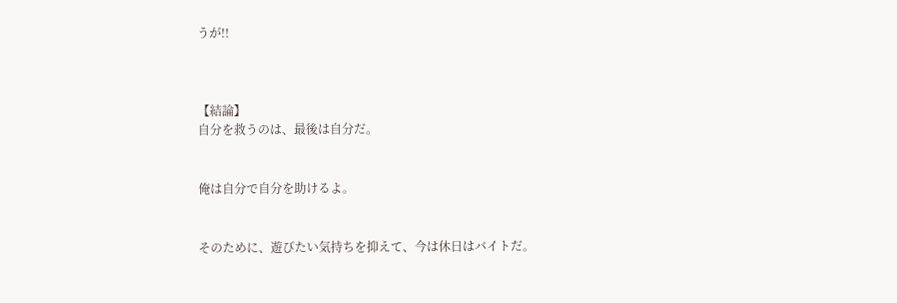うが!!



【結論】
自分を救うのは、最後は自分だ。


俺は自分で自分を助けるよ。


そのために、遊びたい気持ちを抑えて、今は休日はバイトだ。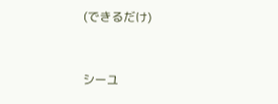(できるだけ)


シーユ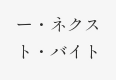ー・ネクスト・バイト